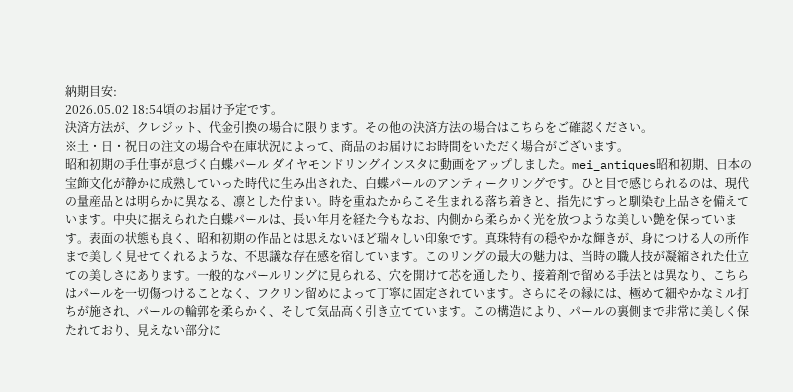納期目安:
2026.05.02 18:54頃のお届け予定です。
決済方法が、クレジット、代金引換の場合に限ります。その他の決済方法の場合はこちらをご確認ください。
※土・日・祝日の注文の場合や在庫状況によって、商品のお届けにお時間をいただく場合がございます。
昭和初期の手仕事が息づく白蝶パール ダイヤモンドリングインスタに動画をアップしました。mei_antiques昭和初期、日本の宝飾文化が静かに成熟していった時代に生み出された、白蝶パールのアンティークリングです。ひと目で感じられるのは、現代の量産品とは明らかに異なる、凛とした佇まい。時を重ねたからこそ生まれる落ち着きと、指先にすっと馴染む上品さを備えています。中央に据えられた白蝶パールは、長い年月を経た今もなお、内側から柔らかく光を放つような美しい艶を保っています。表面の状態も良く、昭和初期の作品とは思えないほど瑞々しい印象です。真珠特有の穏やかな輝きが、身につける人の所作まで美しく見せてくれるような、不思議な存在感を宿しています。このリングの最大の魅力は、当時の職人技が凝縮された仕立ての美しさにあります。一般的なパールリングに見られる、穴を開けて芯を通したり、接着剤で留める手法とは異なり、こちらはパールを一切傷つけることなく、フクリン留めによって丁寧に固定されています。さらにその縁には、極めて細やかなミル打ちが施され、パールの輪郭を柔らかく、そして気品高く引き立てています。この構造により、パールの裏側まで非常に美しく保たれており、見えない部分に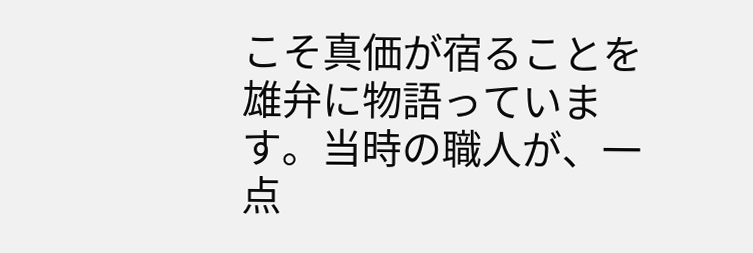こそ真価が宿ることを雄弁に物語っています。当時の職人が、一点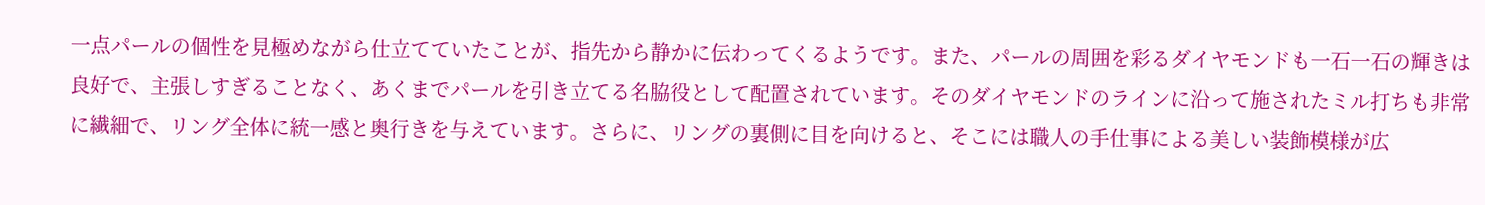一点パールの個性を見極めながら仕立てていたことが、指先から静かに伝わってくるようです。また、パールの周囲を彩るダイヤモンドも一石一石の輝きは良好で、主張しすぎることなく、あくまでパールを引き立てる名脇役として配置されています。そのダイヤモンドのラインに沿って施されたミル打ちも非常に繊細で、リング全体に統一感と奥行きを与えています。さらに、リングの裏側に目を向けると、そこには職人の手仕事による美しい装飾模様が広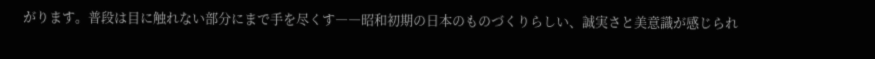がります。普段は目に触れない部分にまで手を尽くす――昭和初期の日本のものづくりらしい、誠実さと美意識が感じられ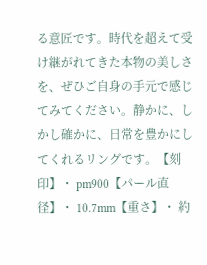る意匠です。時代を超えて受け継がれてきた本物の美しさを、ぜひご自身の手元で感じてみてください。静かに、しかし確かに、日常を豊かにしてくれるリングです。【刻印】・ pm900【パール直径】・ 10.7mm【重さ】・ 約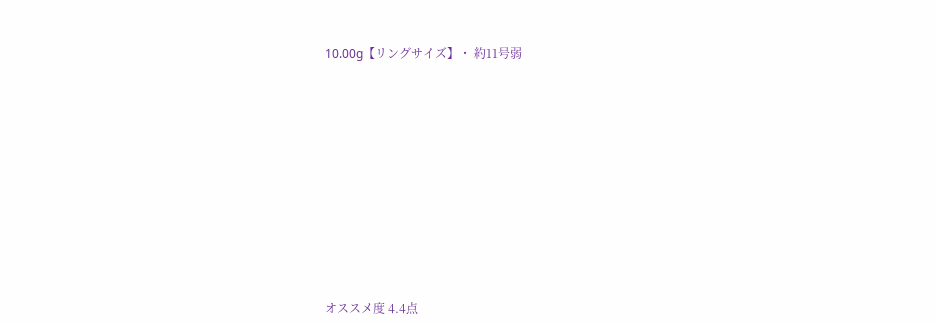10.00g【リングサイズ】・ 約11号弱














オススメ度 4.4点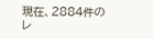現在、2884件のレ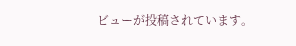ビューが投稿されています。